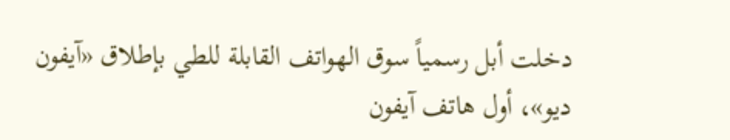دخلت أبل رسمياً سوق الهواتف القابلة للطي بإطلاق «آيفون ديو»، أول هاتف آيفون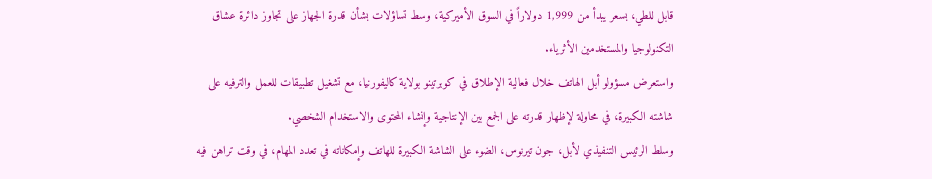قابل للطي، بسعر يبدأ من 1,999 دولاراً في السوق الأميركية، وسط تساؤلات بشأن قدرة الجهاز على تجاوز دائرة عشاق التكنولوجيا والمستخدمين الأثرياء.
واستعرض مسؤولو أبل الهاتف خلال فعالية الإطلاق في كوبرتينو بولاية كاليفورنيا، مع تشغيل تطبيقات للعمل والترفيه على شاشته الكبيرة، في محاولة لإظهار قدرته على الجمع بين الإنتاجية وإنشاء المحتوى والاستخدام الشخصي.
وسلط الرئيس التنفيذي لأبل، جون تيرنوس، الضوء على الشاشة الكبيرة للهاتف وإمكاناته في تعدد المهام، في وقت تراهن فيه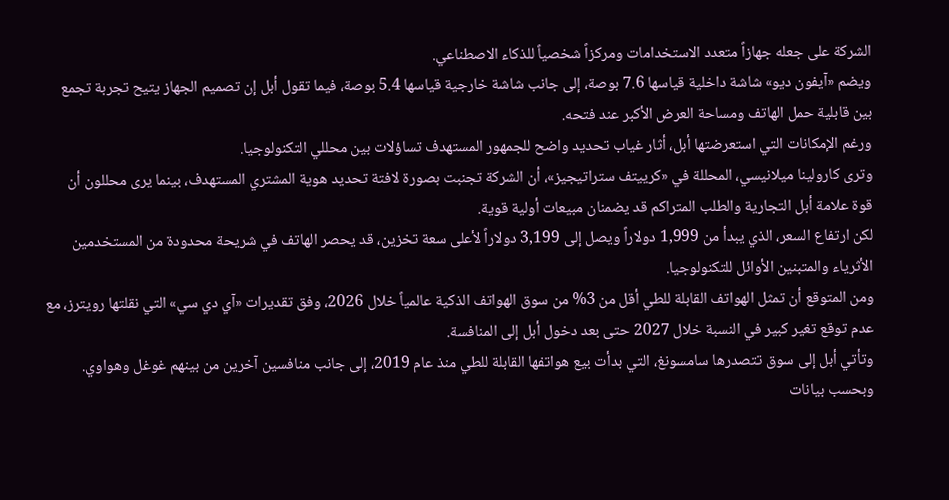الشركة على جعله جهازاً متعدد الاستخدامات ومركزاً شخصياً للذكاء الاصطناعي.
ويضم «آيفون ديو» شاشة داخلية قياسها 7.6 بوصة، إلى جانب شاشة خارجية قياسها 5.4 بوصة، فيما تقول أبل إن تصميم الجهاز يتيح تجربة تجمع بين قابلية حمل الهاتف ومساحة العرض الأكبر عند فتحه.
ورغم الإمكانات التي استعرضتها أبل، أثار غياب تحديد واضح للجمهور المستهدف تساؤلات بين محللي التكنولوجيا.
وترى كارولينا ميلانيسي، المحللة في «كرييتف ستراتيجيز»، أن الشركة تجنبت بصورة لافتة تحديد هوية المشتري المستهدف، بينما يرى محللون أن قوة علامة أبل التجارية والطلب المتراكم قد يضمنان مبيعات أولية قوية.
لكن ارتفاع السعر، الذي يبدأ من 1,999 دولاراً ويصل إلى 3,199 دولاراً لأعلى سعة تخزين، قد يحصر الهاتف في شريحة محدودة من المستخدمين الأثرياء والمتبنين الأوائل للتكنولوجيا.
ومن المتوقع أن تمثل الهواتف القابلة للطي أقل من 3% من سوق الهواتف الذكية عالمياً خلال 2026، وفق تقديرات «آي دي سي» التي نقلتها رويترز، مع عدم توقع تغير كبير في النسبة خلال 2027 حتى بعد دخول أبل إلى المنافسة.
وتأتي أبل إلى سوق تتصدرها سامسونغ، التي بدأت بيع هواتفها القابلة للطي منذ عام 2019، إلى جانب منافسين آخرين من بينهم غوغل وهواوي.
وبحسب بيانات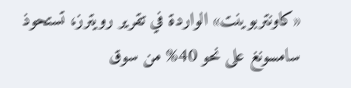«كاونتربوينت» الواردة في تقرير رويترز، تستحوذ سامسونغ على نحو 40% من سوق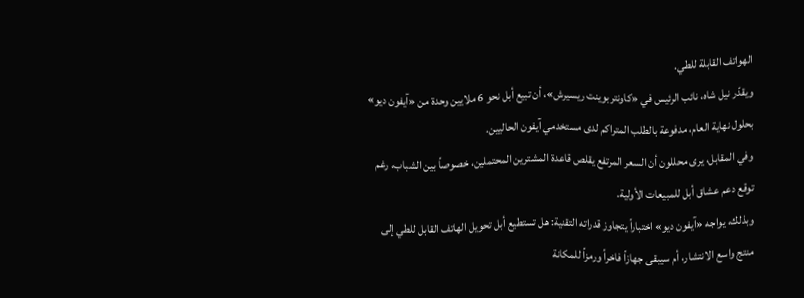الهواتف القابلة للطي.
ويقدّر نيل شاه، نائب الرئيس في «كاونتربوينت ريسيرش»، أن تبيع أبل نحو 6 ملايين وحدة من «آيفون ديو» بحلول نهاية العام، مدفوعة بالطلب المتراكم لدى مستخدمي آيفون الحاليين.
وفي المقابل، يرى محللون أن السعر المرتفع يقلص قاعدة المشترين المحتملين، خصوصاً بين الشباب، رغم توقع دعم عشاق أبل للمبيعات الأولية.
وبذلك، يواجه «آيفون ديو» اختباراً يتجاوز قدراته التقنية: هل تستطيع أبل تحويل الهاتف القابل للطي إلى منتج واسع الانتشار، أم سيبقى جهازاً فاخراً ورمزاً للمكانة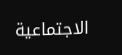الاجتماعية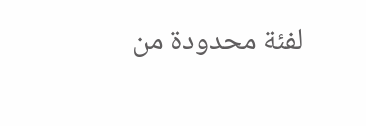لفئة محدودة من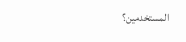المستخدمين؟